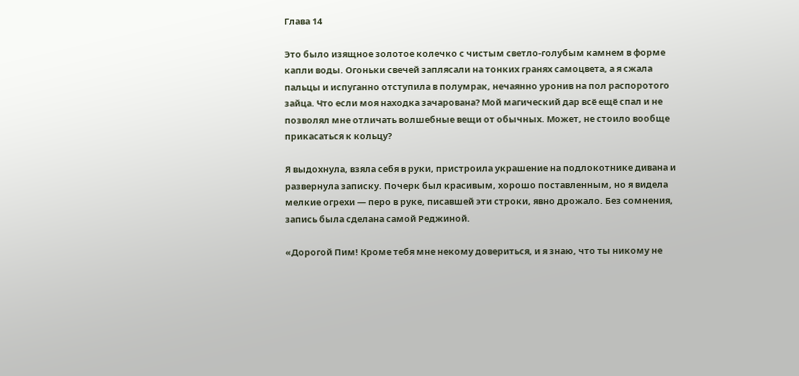Глава 14

Это было изящное золотое колечко с чистым светло-голубым камнем в форме капли воды. Огоньки свечей заплясали на тонких гранях самоцвета, а я сжала пальцы и испуганно отступила в полумрак, нечаянно уронив на пол распоротого зайца. Что если моя находка зачарована? Мой магический дар всё ещё спал и не позволял мне отличать волшебные вещи от обычных. Может, не стоило вообще прикасаться к кольцу?

Я выдохнула, взяла себя в руки, пристроила украшение на подлокотнике дивана и развернула записку. Почерк был красивым, хорошо поставленным, но я видела мелкие огрехи — перо в руке, писавшей эти строки, явно дрожало. Без сомнения, запись была сделана самой Реджиной.

«Дорогой Пим! Кроме тебя мне некому довериться, и я знаю, что ты никому не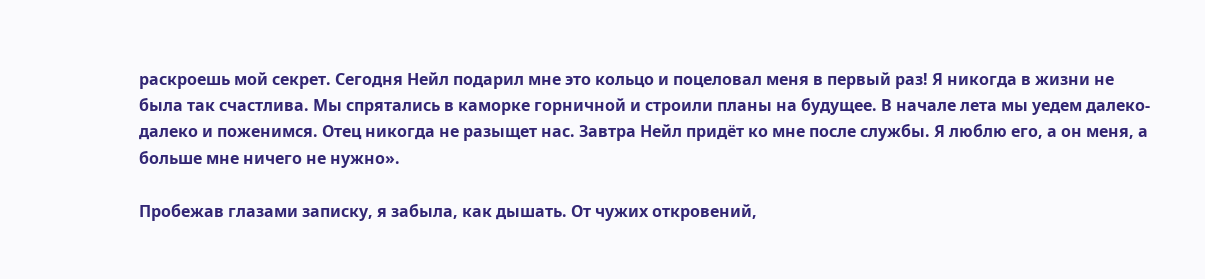раскроешь мой секрет. Сегодня Нейл подарил мне это кольцо и поцеловал меня в первый раз! Я никогда в жизни не была так счастлива. Мы спрятались в каморке горничной и строили планы на будущее. В начале лета мы уедем далеко-далеко и поженимся. Отец никогда не разыщет нас. Завтра Нейл придёт ко мне после службы. Я люблю его, а он меня, а больше мне ничего не нужно».

Пробежав глазами записку, я забыла, как дышать. От чужих откровений,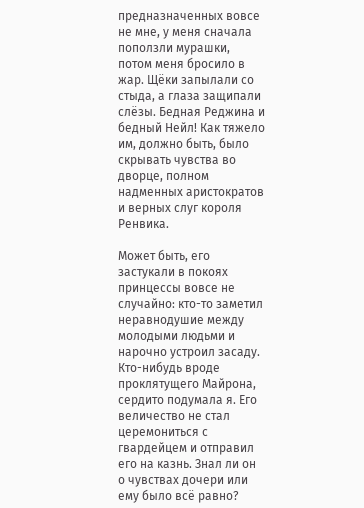предназначенных вовсе не мне, у меня сначала поползли мурашки, потом меня бросило в жар. Щёки запылали со стыда, а глаза защипали слёзы. Бедная Реджина и бедный Нейл! Как тяжело им, должно быть, было скрывать чувства во дворце, полном надменных аристократов и верных слуг короля Ренвика.

Может быть, его застукали в покоях принцессы вовсе не случайно: кто-то заметил неравнодушие между молодыми людьми и нарочно устроил засаду. Кто-нибудь вроде проклятущего Майрона, сердито подумала я. Его величество не стал церемониться с гвардейцем и отправил его на казнь. Знал ли он о чувствах дочери или ему было всё равно?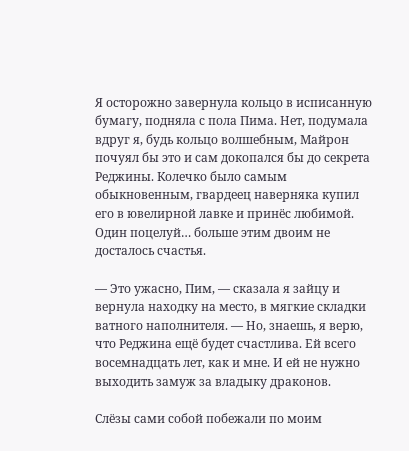Я осторожно завернула кольцо в исписанную бумагу, подняла с пола Пима. Нет, подумала вдруг я, будь кольцо волшебным, Майрон почуял бы это и сам докопался бы до секрета Реджины. Колечко было самым обыкновенным, гвардеец наверняка купил его в ювелирной лавке и принёс любимой. Один поцелуй… больше этим двоим не досталось счастья.

— Это ужасно, Пим, — сказала я зайцу и вернула находку на место, в мягкие складки ватного наполнителя. — Но, знаешь, я верю, что Реджина ещё будет счастлива. Ей всего восемнадцать лет, как и мне. И ей не нужно выходить замуж за владыку драконов.

Слёзы сами собой побежали по моим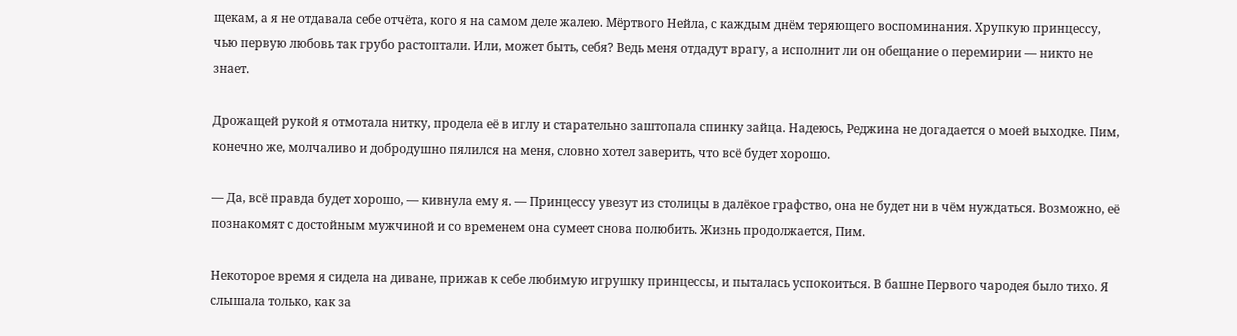щекам, а я не отдавала себе отчёта, кого я на самом деле жалею. Мёртвого Нейла, с каждым днём теряющего воспоминания. Хрупкую принцессу, чью первую любовь так грубо растоптали. Или, может быть, себя? Ведь меня отдадут врагу, а исполнит ли он обещание о перемирии — никто не знает.

Дрожащей рукой я отмотала нитку, продела её в иглу и старательно заштопала спинку зайца. Надеюсь, Реджина не догадается о моей выходке. Пим, конечно же, молчаливо и добродушно пялился на меня, словно хотел заверить, что всё будет хорошо.

— Да, всё правда будет хорошо, — кивнула ему я. — Принцессу увезут из столицы в далёкое графство, она не будет ни в чём нуждаться. Возможно, её познакомят с достойным мужчиной и со временем она сумеет снова полюбить. Жизнь продолжается, Пим.

Некоторое время я сидела на диване, прижав к себе любимую игрушку принцессы, и пыталась успокоиться. В башне Первого чародея было тихо. Я слышала только, как за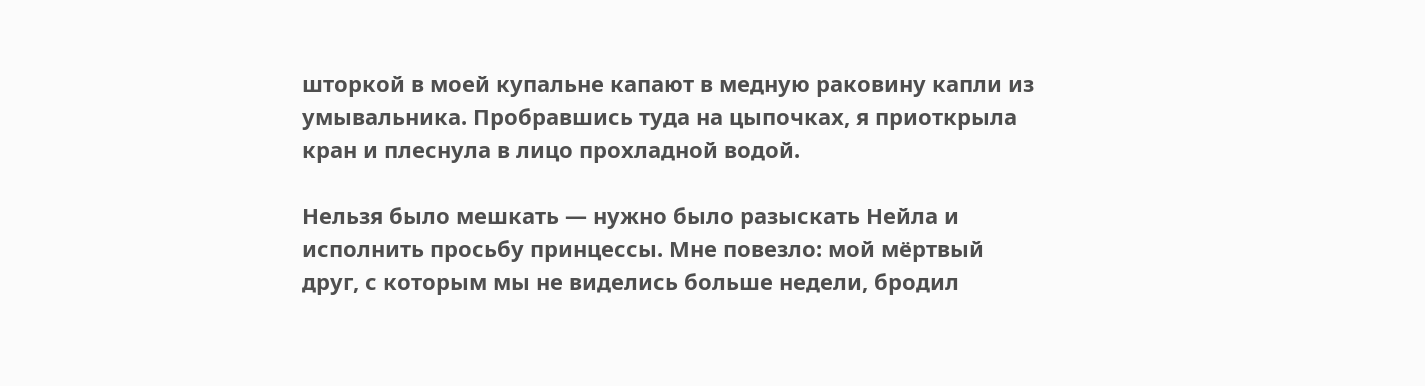шторкой в моей купальне капают в медную раковину капли из умывальника. Пробравшись туда на цыпочках, я приоткрыла кран и плеснула в лицо прохладной водой.

Нельзя было мешкать — нужно было разыскать Нейла и исполнить просьбу принцессы. Мне повезло: мой мёртвый друг, с которым мы не виделись больше недели, бродил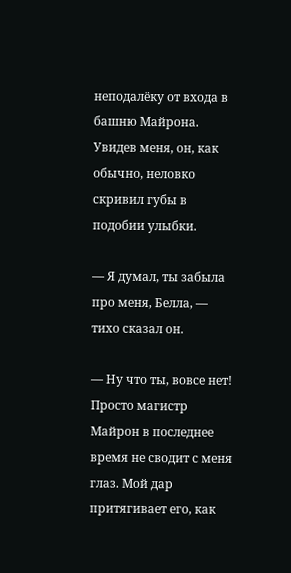неподалёку от входа в башню Майрона. Увидев меня, он, как обычно, неловко скривил губы в подобии улыбки.

— Я думал, ты забыла про меня, Белла, — тихо сказал он.

— Ну что ты, вовсе нет! Просто магистр Майрон в последнее время не сводит с меня глаз. Мой дар притягивает его, как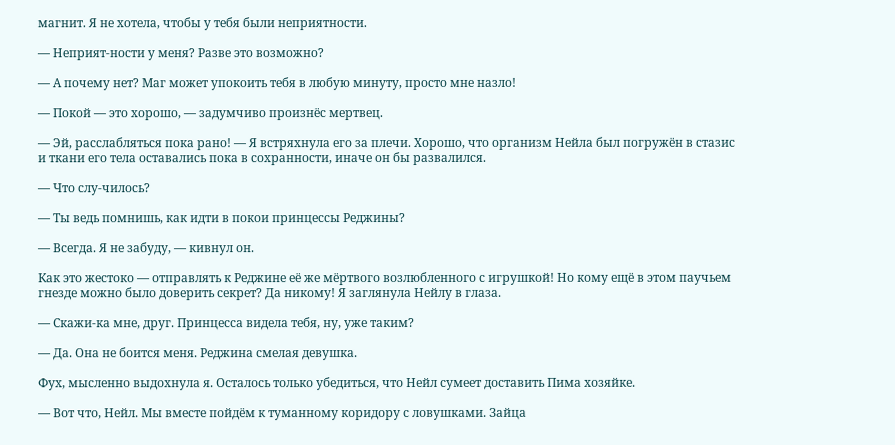магнит. Я не хотела, чтобы у тебя были неприятности.

— Неприят-ности у меня? Разве это возможно?

— А почему нет? Маг может упокоить тебя в любую минуту, просто мне назло!

— Покой — это хорошо, — задумчиво произнёс мертвец.

— Эй, расслабляться пока рано! — Я встряхнула его за плечи. Хорошо, что организм Нейла был погружён в стазис и ткани его тела оставались пока в сохранности, иначе он бы развалился.

— Что слу-чилось?

— Ты ведь помнишь, как идти в покои принцессы Реджины?

— Всегда. Я не забуду, — кивнул он.

Как это жестоко — отправлять к Реджине её же мёртвого возлюбленного с игрушкой! Но кому ещё в этом паучьем гнезде можно было доверить секрет? Да никому! Я заглянула Нейлу в глаза.

— Скажи-ка мне, друг. Принцесса видела тебя, ну, уже таким?

— Да. Она не боится меня. Реджина смелая девушка.

Фух, мысленно выдохнула я. Осталось только убедиться, что Нейл сумеет доставить Пима хозяйке.

— Вот что, Нейл. Мы вместе пойдём к туманному коридору с ловушками. Зайца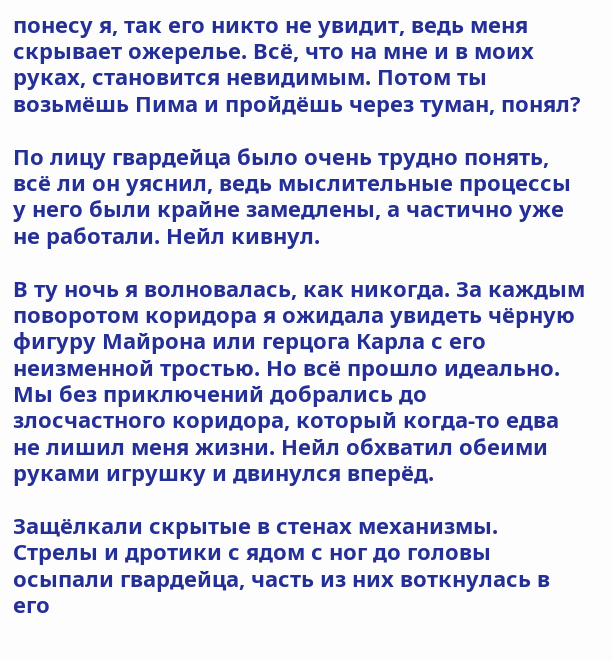понесу я, так его никто не увидит, ведь меня скрывает ожерелье. Всё, что на мне и в моих руках, становится невидимым. Потом ты возьмёшь Пима и пройдёшь через туман, понял?

По лицу гвардейца было очень трудно понять, всё ли он уяснил, ведь мыслительные процессы у него были крайне замедлены, а частично уже не работали. Нейл кивнул.

В ту ночь я волновалась, как никогда. За каждым поворотом коридора я ожидала увидеть чёрную фигуру Майрона или герцога Карла с его неизменной тростью. Но всё прошло идеально. Мы без приключений добрались до злосчастного коридора, который когда-то едва не лишил меня жизни. Нейл обхватил обеими руками игрушку и двинулся вперёд.

Защёлкали скрытые в стенах механизмы. Стрелы и дротики с ядом с ног до головы осыпали гвардейца, часть из них воткнулась в его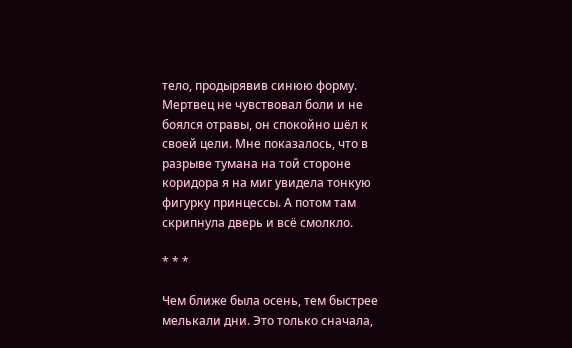тело, продырявив синюю форму. Мертвец не чувствовал боли и не боялся отравы, он спокойно шёл к своей цели. Мне показалось, что в разрыве тумана на той стороне коридора я на миг увидела тонкую фигурку принцессы. А потом там скрипнула дверь и всё смолкло.

* * *

Чем ближе была осень, тем быстрее мелькали дни. Это только сначала,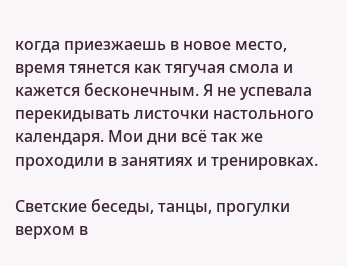когда приезжаешь в новое место, время тянется как тягучая смола и кажется бесконечным. Я не успевала перекидывать листочки настольного календаря. Мои дни всё так же проходили в занятиях и тренировках.

Светские беседы, танцы, прогулки верхом в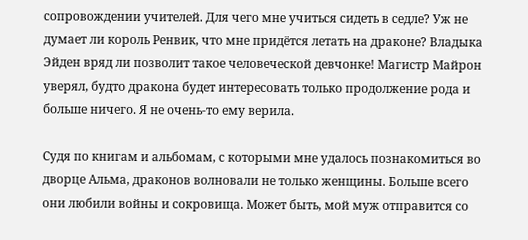сопровождении учителей. Для чего мне учиться сидеть в седле? Уж не думает ли король Ренвик, что мне придётся летать на драконе? Владыка Эйден вряд ли позволит такое человеческой девчонке! Магистр Майрон уверял, будто дракона будет интересовать только продолжение рода и больше ничего. Я не очень-то ему верила.

Судя по книгам и альбомам, с которыми мне удалось познакомиться во дворце Альма, драконов волновали не только женщины. Больше всего они любили войны и сокровища. Может быть, мой муж отправится со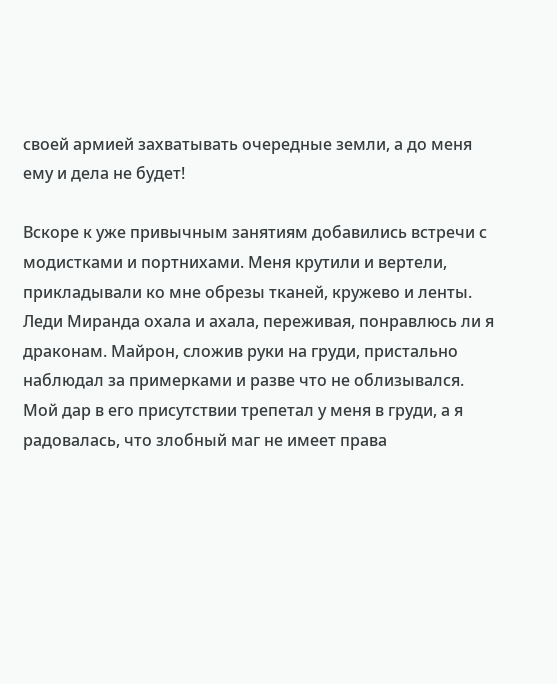своей армией захватывать очередные земли, а до меня ему и дела не будет!

Вскоре к уже привычным занятиям добавились встречи с модистками и портнихами. Меня крутили и вертели, прикладывали ко мне обрезы тканей, кружево и ленты. Леди Миранда охала и ахала, переживая, понравлюсь ли я драконам. Майрон, сложив руки на груди, пристально наблюдал за примерками и разве что не облизывался. Мой дар в его присутствии трепетал у меня в груди, а я радовалась, что злобный маг не имеет права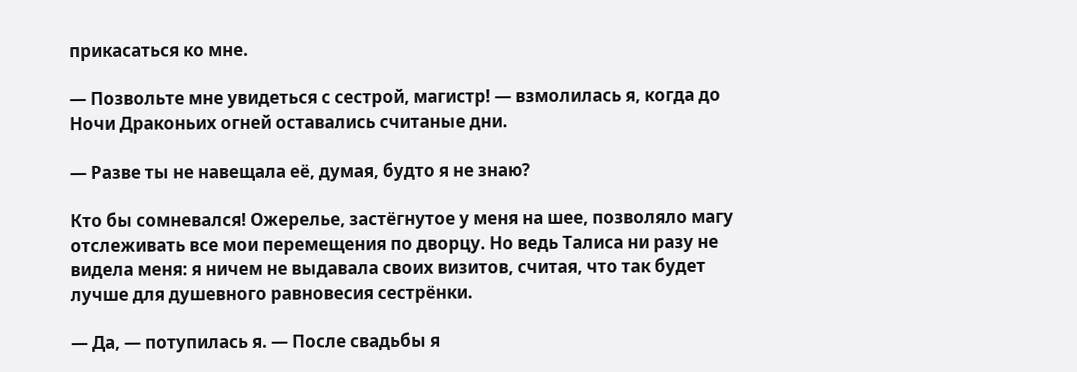прикасаться ко мне.

— Позвольте мне увидеться с сестрой, магистр! — взмолилась я, когда до Ночи Драконьих огней оставались считаные дни.

— Разве ты не навещала её, думая, будто я не знаю?

Кто бы сомневался! Ожерелье, застёгнутое у меня на шее, позволяло магу отслеживать все мои перемещения по дворцу. Но ведь Талиса ни разу не видела меня: я ничем не выдавала своих визитов, считая, что так будет лучше для душевного равновесия сестрёнки.

— Да, — потупилась я. — После свадьбы я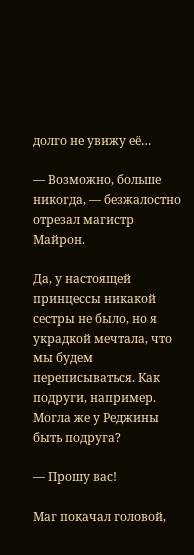долго не увижу её…

— Возможно, больше никогда, — безжалостно отрезал магистр Майрон.

Да, у настоящей принцессы никакой сестры не было, но я украдкой мечтала, что мы будем переписываться. Как подруги, например. Могла же у Реджины быть подруга?

— Прошу вас!

Маг покачал головой,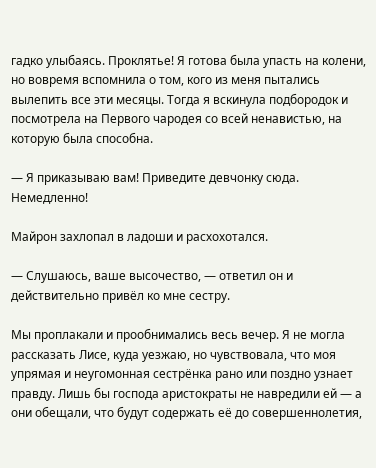гадко улыбаясь. Проклятье! Я готова была упасть на колени, но вовремя вспомнила о том, кого из меня пытались вылепить все эти месяцы. Тогда я вскинула подбородок и посмотрела на Первого чародея со всей ненавистью, на которую была способна.

— Я приказываю вам! Приведите девчонку сюда. Немедленно!

Майрон захлопал в ладоши и расхохотался.

— Слушаюсь, ваше высочество, — ответил он и действительно привёл ко мне сестру.

Мы проплакали и прообнимались весь вечер. Я не могла рассказать Лисе, куда уезжаю, но чувствовала, что моя упрямая и неугомонная сестрёнка рано или поздно узнает правду. Лишь бы господа аристократы не навредили ей — а они обещали, что будут содержать её до совершеннолетия,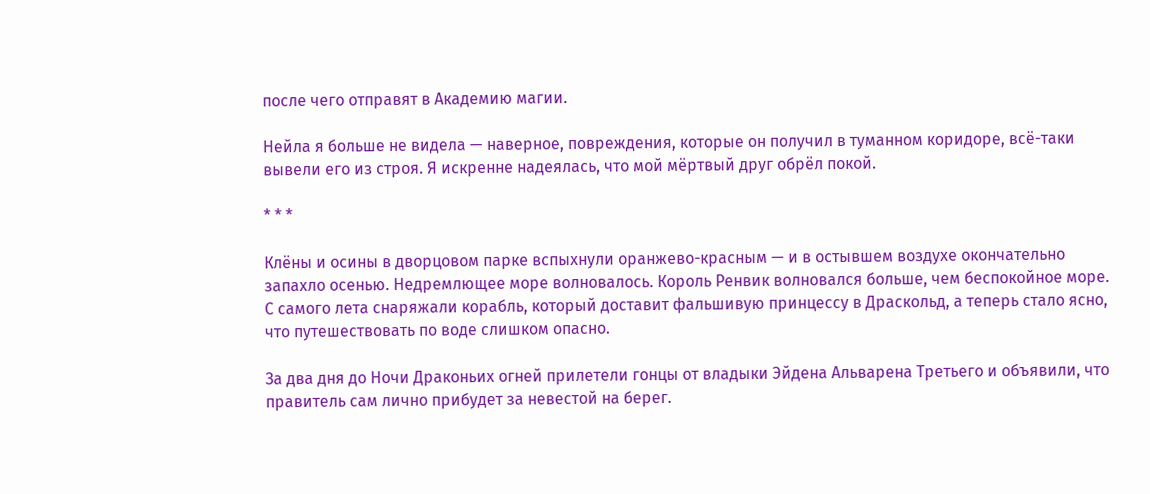после чего отправят в Академию магии.

Нейла я больше не видела — наверное, повреждения, которые он получил в туманном коридоре, всё-таки вывели его из строя. Я искренне надеялась, что мой мёртвый друг обрёл покой.

* * *

Клёны и осины в дворцовом парке вспыхнули оранжево-красным — и в остывшем воздухе окончательно запахло осенью. Недремлющее море волновалось. Король Ренвик волновался больше, чем беспокойное море. С самого лета снаряжали корабль, который доставит фальшивую принцессу в Драскольд, а теперь стало ясно, что путешествовать по воде слишком опасно.

За два дня до Ночи Драконьих огней прилетели гонцы от владыки Эйдена Альварена Третьего и объявили, что правитель сам лично прибудет за невестой на берег.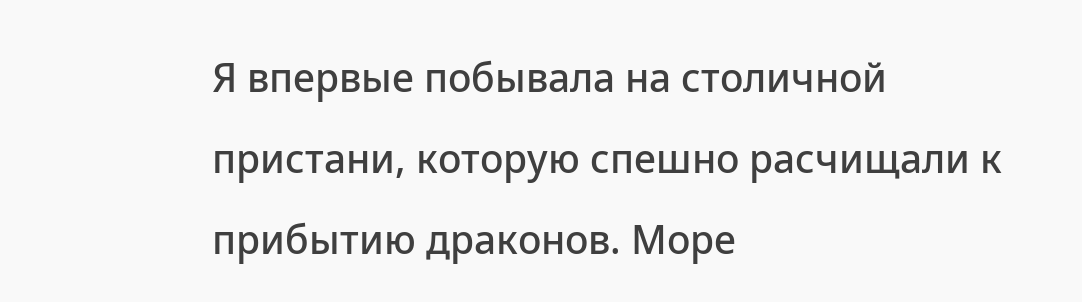Я впервые побывала на столичной пристани, которую спешно расчищали к прибытию драконов. Море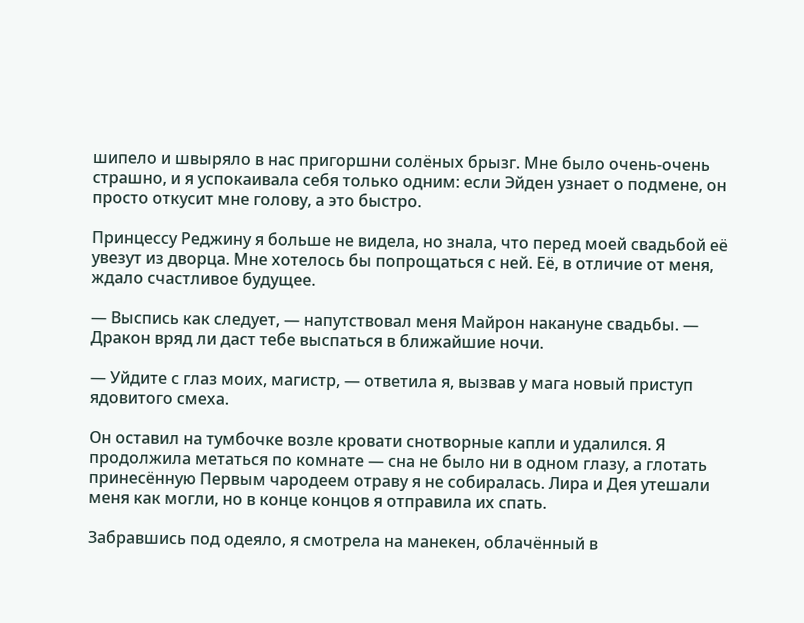шипело и швыряло в нас пригоршни солёных брызг. Мне было очень-очень страшно, и я успокаивала себя только одним: если Эйден узнает о подмене, он просто откусит мне голову, а это быстро.

Принцессу Реджину я больше не видела, но знала, что перед моей свадьбой её увезут из дворца. Мне хотелось бы попрощаться с ней. Её, в отличие от меня, ждало счастливое будущее.

— Выспись как следует, — напутствовал меня Майрон накануне свадьбы. — Дракон вряд ли даст тебе выспаться в ближайшие ночи.

— Уйдите с глаз моих, магистр, — ответила я, вызвав у мага новый приступ ядовитого смеха.

Он оставил на тумбочке возле кровати снотворные капли и удалился. Я продолжила метаться по комнате — сна не было ни в одном глазу, а глотать принесённую Первым чародеем отраву я не собиралась. Лира и Дея утешали меня как могли, но в конце концов я отправила их спать.

Забравшись под одеяло, я смотрела на манекен, облачённый в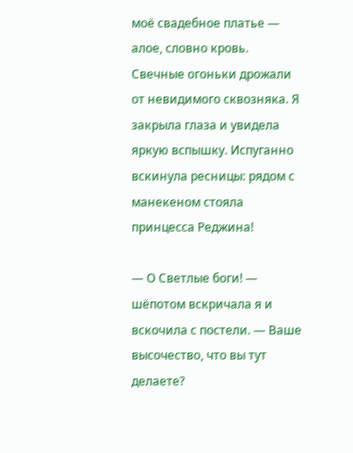моё свадебное платье — алое, словно кровь. Свечные огоньки дрожали от невидимого сквозняка. Я закрыла глаза и увидела яркую вспышку. Испуганно вскинула ресницы: рядом с манекеном стояла принцесса Реджина!

— О Светлые боги! — шёпотом вскричала я и вскочила с постели. — Ваше высочество, что вы тут делаете?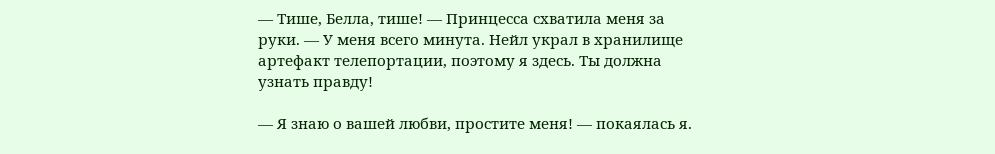— Тише, Белла, тише! — Принцесса схватила меня за руки. — У меня всего минута. Нейл украл в хранилище артефакт телепортации, поэтому я здесь. Ты должна узнать правду!

— Я знаю о вашей любви, простите меня! — покаялась я.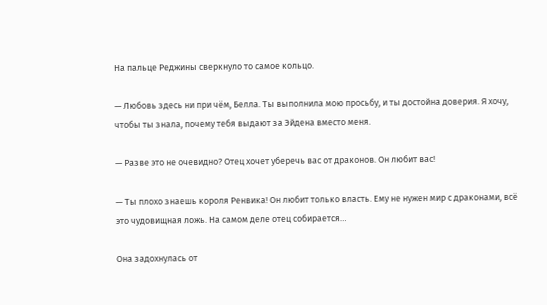На пальце Реджины сверкнуло то самое кольцо.

— Любовь здесь ни при чём, Белла. Ты выполнила мою просьбу, и ты достойна доверия. Я хочу, чтобы ты знала, почему тебя выдают за Эйдена вместо меня.

— Разве это не очевидно? Отец хочет уберечь вас от драконов. Он любит вас!

— Ты плохо знаешь короля Ренвика! Он любит только власть. Ему не нужен мир с драконами, всё это чудовищная ложь. На самом деле отец собирается…

Она задохнулась от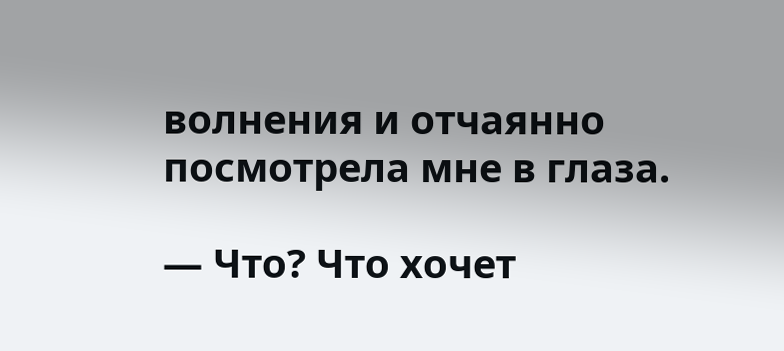волнения и отчаянно посмотрела мне в глаза.

— Что? Что хочет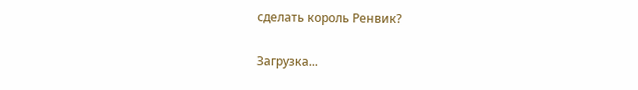сделать король Ренвик?

Загрузка...